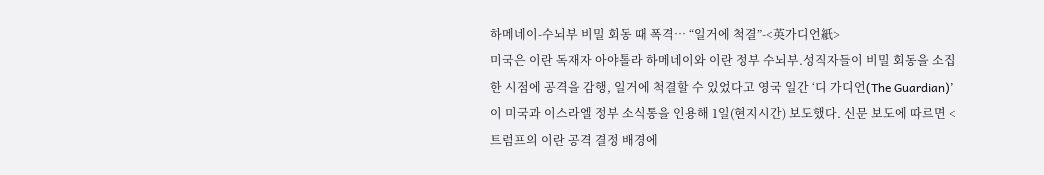하메네이-수뇌부 비밀 회동 때 폭격… “일거에 척결”-<英가디언紙>
미국은 이란 독재자 아야톨라 하메네이와 이란 정부 수뇌부.성직자들이 비밀 회동을 소집한 시점에 공격을 감행, 일거에 척결할 수 있었다고 영국 일간 ‘디 가디언(The Guardian)’이 미국과 이스라엘 정부 소식통을 인용해 1일(현지시간) 보도했다. 신문 보도에 따르면 <트럼프의 이란 공격 결정 배경에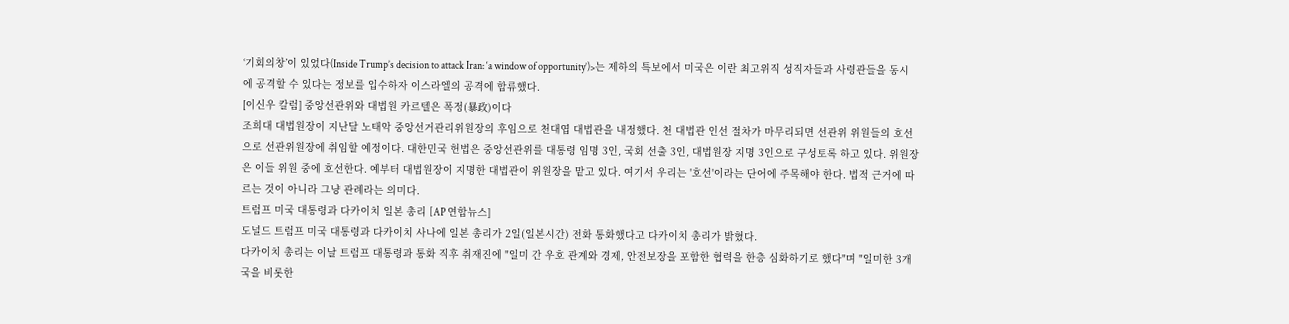‘기회의창’이 있었다(Inside Trump’s decision to attack Iran: ‘a window of opportunity’)>는 제하의 특보에서 미국은 이란 최고위직 성직자들과 사령관들을 동시에 공격할 수 있다는 정보를 입수하자 이스라엘의 공격에 합류했다.
[이신우 칼럼] 중앙선관위와 대법원 카르텔은 폭정(暴政)이다
조희대 대법원장이 지난달 노태악 중앙선거관리위원장의 후임으로 천대엽 대법관을 내정했다. 천 대법관 인선 절차가 마무리되면 선관위 위원들의 호선으로 선관위원장에 취임할 예정이다. 대한민국 헌법은 중앙선관위를 대통령 임명 3인, 국회 선출 3인, 대법원장 지명 3인으로 구성토록 하고 있다. 위원장은 이들 위원 중에 호선한다. 예부터 대법원장이 지명한 대법관이 위원장을 맡고 있다. 여기서 우리는 '호선'이라는 단어에 주목해야 한다. 법적 근거에 따르는 것이 아니라 그냥 관례라는 의미다.
트럼프 미국 대통령과 다카이치 일본 총리 [AP 연합뉴스]
도널드 트럼프 미국 대통령과 다카이치 사나에 일본 총리가 2일(일본시간) 전화 통화했다고 다카이치 총리가 밝혔다.
다카이치 총리는 이날 트럼프 대통령과 통화 직후 취재진에 "일미 간 우호 관계와 경제, 안전보장을 포함한 협력을 한층 심화하기로 했다"며 "일미한 3개국을 비롯한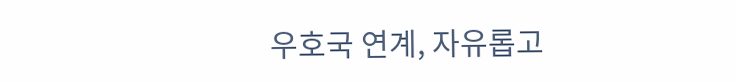우호국 연계, 자유롭고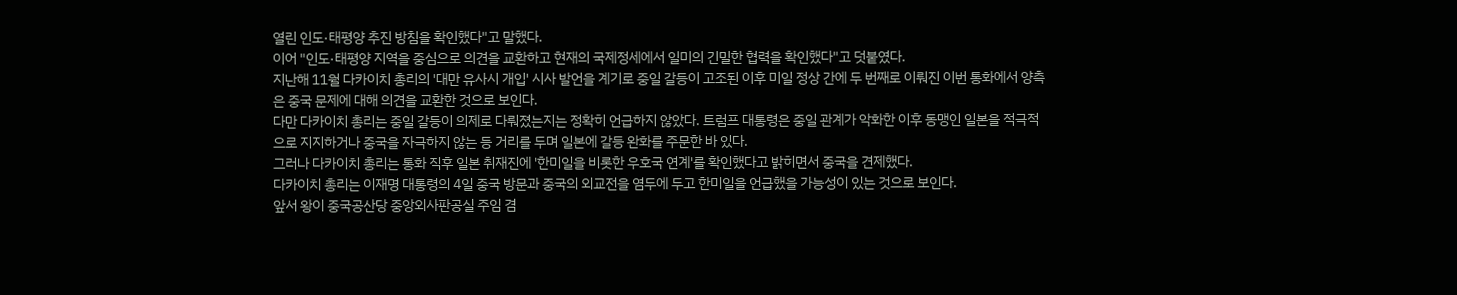열린 인도·태평양 추진 방침을 확인했다"고 말했다.
이어 "인도·태평양 지역을 중심으로 의견을 교환하고 현재의 국제정세에서 일미의 긴밀한 협력을 확인했다"고 덧붙였다.
지난해 11월 다카이치 총리의 '대만 유사시 개입' 시사 발언을 계기로 중일 갈등이 고조된 이후 미일 정상 간에 두 번째로 이뤄진 이번 통화에서 양측은 중국 문제에 대해 의견을 교환한 것으로 보인다.
다만 다카이치 총리는 중일 갈등이 의제로 다뤄졌는지는 정확히 언급하지 않았다. 트럼프 대통령은 중일 관계가 악화한 이후 동맹인 일본을 적극적으로 지지하거나 중국을 자극하지 않는 등 거리를 두며 일본에 갈등 완화를 주문한 바 있다.
그러나 다카이치 총리는 통화 직후 일본 취재진에 '한미일을 비롯한 우호국 연계'를 확인했다고 밝히면서 중국을 견제했다.
다카이치 총리는 이재명 대통령의 4일 중국 방문과 중국의 외교전을 염두에 두고 한미일을 언급했을 가능성이 있는 것으로 보인다.
앞서 왕이 중국공산당 중앙외사판공실 주임 겸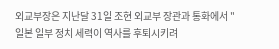외교부장은 지난달 31일 조현 외교부 장관과 통화에서 "일본 일부 정치 세력이 역사를 후퇴시키려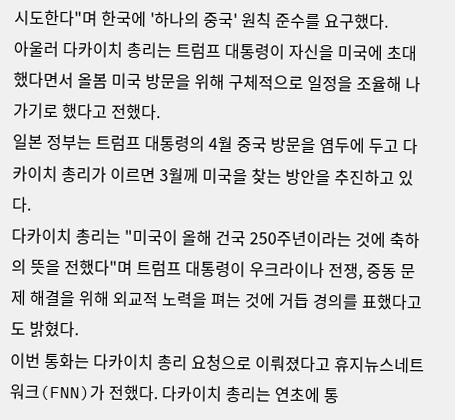시도한다"며 한국에 '하나의 중국' 원칙 준수를 요구했다.
아울러 다카이치 총리는 트럼프 대통령이 자신을 미국에 초대했다면서 올봄 미국 방문을 위해 구체적으로 일정을 조율해 나가기로 했다고 전했다.
일본 정부는 트럼프 대통령의 4월 중국 방문을 염두에 두고 다카이치 총리가 이르면 3월께 미국을 찾는 방안을 추진하고 있다.
다카이치 총리는 "미국이 올해 건국 250주년이라는 것에 축하의 뜻을 전했다"며 트럼프 대통령이 우크라이나 전쟁, 중동 문제 해결을 위해 외교적 노력을 펴는 것에 거듭 경의를 표했다고도 밝혔다.
이번 통화는 다카이치 총리 요청으로 이뤄졌다고 휴지뉴스네트워크(FNN)가 전했다. 다카이치 총리는 연초에 통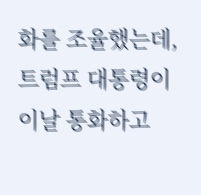화를 조율했는데, 트럼프 대통령이 이날 통화하고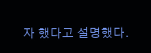자 했다고 설명했다.